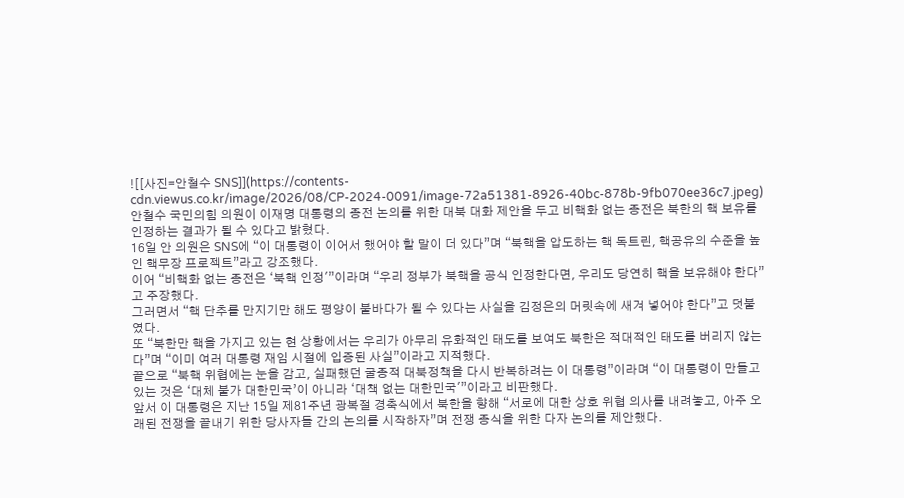![[사진=안철수 SNS]](https://contents-cdn.viewus.co.kr/image/2026/08/CP-2024-0091/image-72a51381-8926-40bc-878b-9fb070ee36c7.jpeg)
안철수 국민의힘 의원이 이재명 대통령의 종전 논의를 위한 대북 대화 제안을 두고 비핵화 없는 종전은 북한의 핵 보유를 인정하는 결과가 될 수 있다고 밝혔다.
16일 안 의원은 SNS에 “이 대통령이 이어서 했어야 할 말이 더 있다”며 “북핵을 압도하는 핵 독트린, 핵공유의 수준을 높인 핵무장 프로젝트”라고 강조했다.
이어 “비핵화 없는 종전은 ‘북핵 인정'”이라며 “우리 정부가 북핵을 공식 인정한다면, 우리도 당연히 핵을 보유해야 한다”고 주장했다.
그러면서 “핵 단추를 만지기만 해도 평양이 불바다가 될 수 있다는 사실을 김정은의 머릿속에 새겨 넣어야 한다”고 덧붙였다.
또 “북한만 핵을 가지고 있는 현 상황에서는 우리가 아무리 유화적인 태도를 보여도 북한은 적대적인 태도를 버리지 않는다”며 “이미 여러 대통령 재임 시절에 입증된 사실”이라고 지적했다.
끝으로 “북핵 위협에는 눈을 감고, 실패했던 굴종적 대북정책을 다시 반복하려는 이 대통령”이라며 “이 대통령이 만들고 있는 것은 ‘대체 불가 대한민국’이 아니라 ‘대책 없는 대한민국'”이라고 비판했다.
앞서 이 대통령은 지난 15일 제81주년 광복절 경축식에서 북한을 향해 “서로에 대한 상호 위협 의사를 내려놓고, 아주 오래된 전쟁을 끝내기 위한 당사자들 간의 논의를 시작하자”며 전쟁 종식을 위한 다자 논의를 제안했다.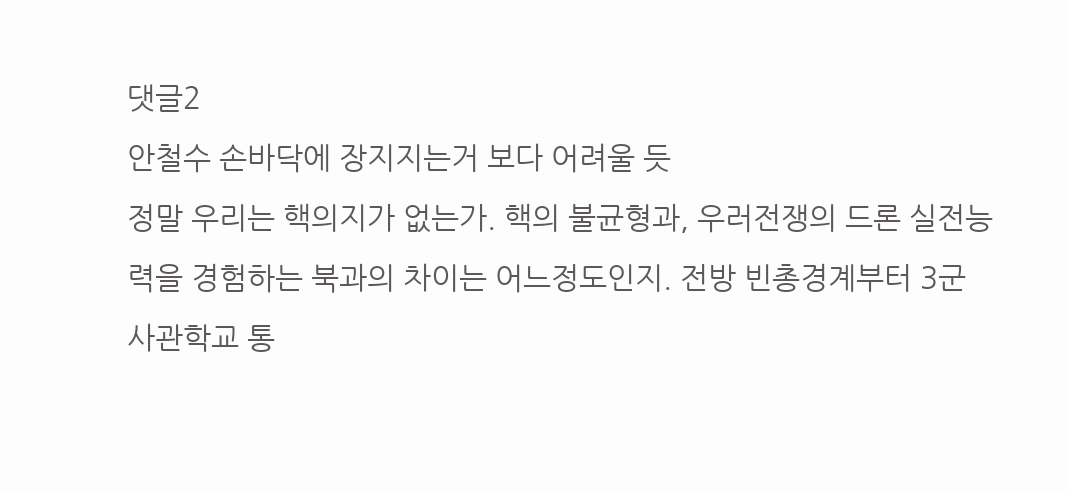댓글2
안철수 손바닥에 장지지는거 보다 어려울 듯
정말 우리는 핵의지가 없는가. 핵의 불균형과, 우러전쟁의 드론 실전능력을 경험하는 북과의 차이는 어느정도인지. 전방 빈총경계부터 3군 사관학교 통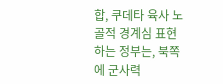합, 쿠데타 육사 노골적 경계심 표현하는 정부는, 북쪽에 군사력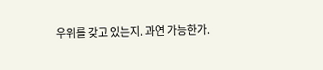우위를 갖고 있는지. 과연 가능한가.